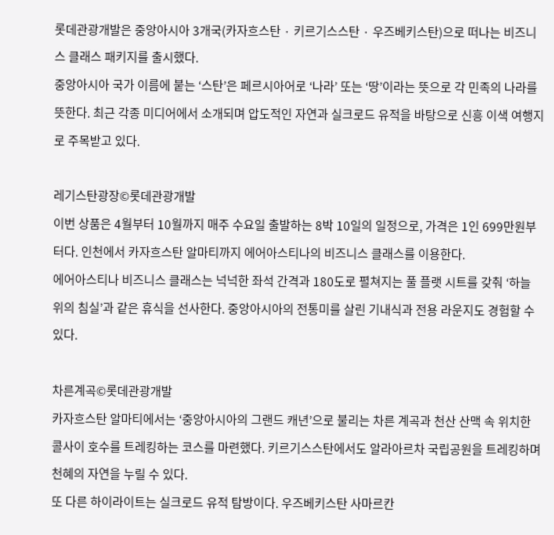롯데관광개발은 중앙아시아 3개국(카자흐스탄 · 키르기스스탄 · 우즈베키스탄)으로 떠나는 비즈니스 클래스 패키지를 출시했다.
중앙아시아 국가 이름에 붙는 ‘스탄’은 페르시아어로 ‘나라’ 또는 ‘땅’이라는 뜻으로 각 민족의 나라를 뜻한다. 최근 각종 미디어에서 소개되며 압도적인 자연과 실크로드 유적을 바탕으로 신흥 이색 여행지로 주목받고 있다.

레기스탄광장©롯데관광개발
이번 상품은 4월부터 10월까지 매주 수요일 출발하는 8박 10일의 일정으로, 가격은 1인 699만원부터다. 인천에서 카자흐스탄 알마티까지 에어아스티나의 비즈니스 클래스를 이용한다.
에어아스티나 비즈니스 클래스는 넉넉한 좌석 간격과 180도로 펼쳐지는 풀 플랫 시트를 갖춰 ‘하늘 위의 침실’과 같은 휴식을 선사한다. 중앙아시아의 전통미를 살린 기내식과 전용 라운지도 경험할 수 있다.

차른계곡©롯데관광개발
카자흐스탄 알마티에서는 ‘중앙아시아의 그랜드 캐년’으로 불리는 차른 계곡과 천산 산맥 속 위치한 콜사이 호수를 트레킹하는 코스를 마련했다. 키르기스스탄에서도 알라아르차 국립공원을 트레킹하며 천혜의 자연을 누릴 수 있다.
또 다른 하이라이트는 실크로드 유적 탐방이다. 우즈베키스탄 사마르칸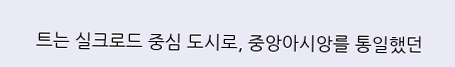트는 실크로드 중심 도시로, 중앙아시앙를 통일했던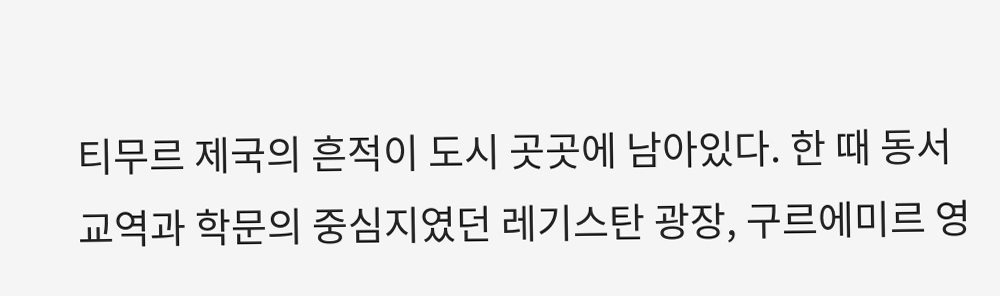티무르 제국의 흔적이 도시 곳곳에 남아있다. 한 때 동서 교역과 학문의 중심지였던 레기스탄 광장, 구르에미르 영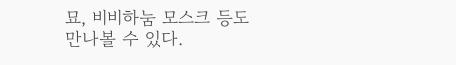묘, 비비하눔 모스크 등도 만나볼 수 있다.